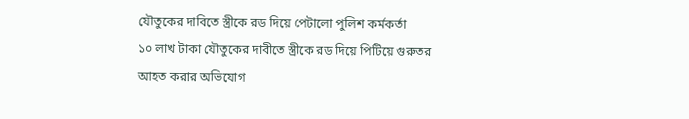যৌতুকের দাবিতে স্ত্রীকে রড দিয়ে পেটালো পুলিশ কর্মকর্তা
১০ লাখ টাকা যৌতুকের দাবীতে স্ত্রীকে রড দিয়ে পিটিয়ে গুরুতর আহত করার অভিযোগ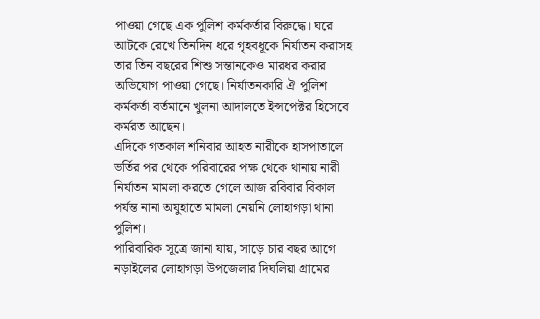পাওয়া গেছে এক পুলিশ কর্মকর্তার বিরুদ্ধে। ঘরে আটকে রেখে তিনদিন ধরে গৃহবধূকে নির্যাতন করাসহ তার তিন বছরের শিশু সন্তানকেও মারধর করার অভিযোগ পাওয়া গেছে। নির্যাতনকারি ঐ পুলিশ কর্মকর্তা বর্তমানে খুলনা আদালতে ইন্সপেক্টর হিসেবে কর্মরত আছেন।
এদিকে গতকাল শনিবার আহত নারীকে হাসপাতালে ভর্তির পর থেকে পরিবারের পক্ষ থেকে থানায় নারী নির্যাতন মামলা করতে গেলে আজ রবিবার বিকাল পর্যন্ত নানা অযুহাতে মামলা নেয়নি লোহাগড়া থানা পুলিশ।
পারিবারিক সূত্রে জানা যায়, সাড়ে চার বছর আগে নড়াইলের লোহাগড়া উপজেলার দিঘলিয়া গ্রামের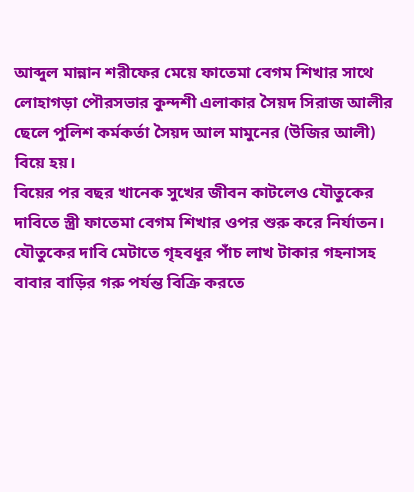আব্দুল মান্নান শরীফের মেয়ে ফাতেমা বেগম শিখার সাথে লোহাগড়া পৌরসভার কুন্দশী এলাকার সৈয়দ সিরাজ আলীর ছেলে পুলিশ কর্মকর্তা সৈয়দ আল মামুনের (উজির আলী) বিয়ে হয়।
বিয়ের পর বছর খানেক সুখের জীবন কাটলেও যৌতুকের দাবিতে স্ত্রী ফাতেমা বেগম শিখার ওপর শুরু করে নির্যাতন। যৌতুকের দাবি মেটাতে গৃহবধূর পাঁচ লাখ টাকার গহনাসহ বাবার বাড়ির গরু পর্যন্ত বিক্রি করতে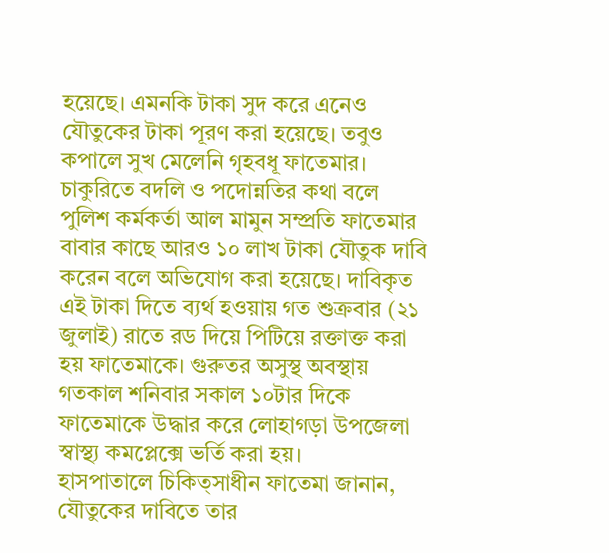হয়েছে। এমনকি টাকা সুদ করে এনেও যৌতুকের টাকা পূরণ করা হয়েছে। তবুও কপালে সুখ মেলেনি গৃহবধূ ফাতেমার।
চাকুরিতে বদলি ও পদোন্নতির কথা বলে পুলিশ কর্মকর্তা আল মামুন সম্প্রতি ফাতেমার বাবার কাছে আরও ১০ লাখ টাকা যৌতুক দাবি করেন বলে অভিযোগ করা হয়েছে। দাবিকৃত এই টাকা দিতে ব্যর্থ হওয়ায় গত শুক্রবার (২১ জুলাই) রাতে রড দিয়ে পিটিয়ে রক্তাক্ত করা হয় ফাতেমাকে। গুরুতর অসুস্থ অবস্থায় গতকাল শনিবার সকাল ১০টার দিকে ফাতেমাকে উদ্ধার করে লোহাগড়া উপজেলা স্বাস্থ্য কমপ্লেক্সে ভর্তি করা হয়।
হাসপাতালে চিকিত্সাধীন ফাতেমা জানান, যৌতুকের দাবিতে তার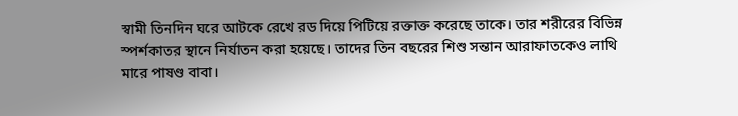স্বামী তিনদিন ঘরে আটকে রেখে রড দিয়ে পিটিয়ে রক্তাক্ত করেছে তাকে। তার শরীরের বিভিন্ন স্পর্শকাতর স্থানে নির্যাতন করা হয়েছে। তাদের তিন বছরের শিশু সন্তান আরাফাতকেও লাথি মারে পাষণ্ড বাবা।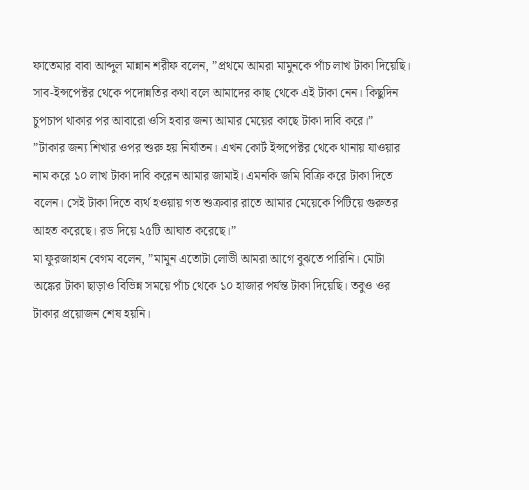ফাতেমার বাবা আব্দুল মান্নান শরীফ বলেন, ”প্রথমে আমরা মামুনকে পাঁচ লাখ টাকা দিয়েছি। সাব-ইন্সপেক্টর থেকে পদোন্নতির কথা বলে আমাদের কাছ থেকে এই টাকা নেন। কিছুদিন চুপচাপ থাকার পর আবারো ওসি হবার জন্য আমার মেয়ের কাছে টাকা দাবি করে।”
”টাকার জন্য শিখার ওপর শুরু হয় নির্যাতন। এখন কোর্ট ইন্সপেক্টর থেকে থানায় যাওয়ার নাম করে ১০ লাখ টাকা দাবি করেন আমার জামাই। এমনকি জমি বিক্রি করে টাকা দিতে বলেন। সেই টাকা দিতে ব্যর্থ হওয়ায় গত শুক্রবার রাতে আমার মেয়েকে পিটিয়ে গুরুতর আহত করেছে। রড দিয়ে ২৫টি আঘাত করেছে।”
মা ফুরজাহান বেগম বলেন, ”মামুন এতোটা লোভী আমরা আগে বুঝতে পারিনি। মোটা অঙ্কের টাকা ছাড়াও বিভিন্ন সময়ে পাঁচ থেকে ১০ হাজার পর্যন্ত টাকা দিয়েছি। তবুও ওর টাকার প্রয়োজন শেষ হয়নি।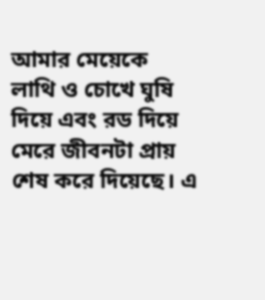আমার মেয়েকে লাথি ও চোখে ঘুষি দিয়ে এবং রড দিয়ে মেরে জীবনটা প্রায় শেষ করে দিয়েছে। এ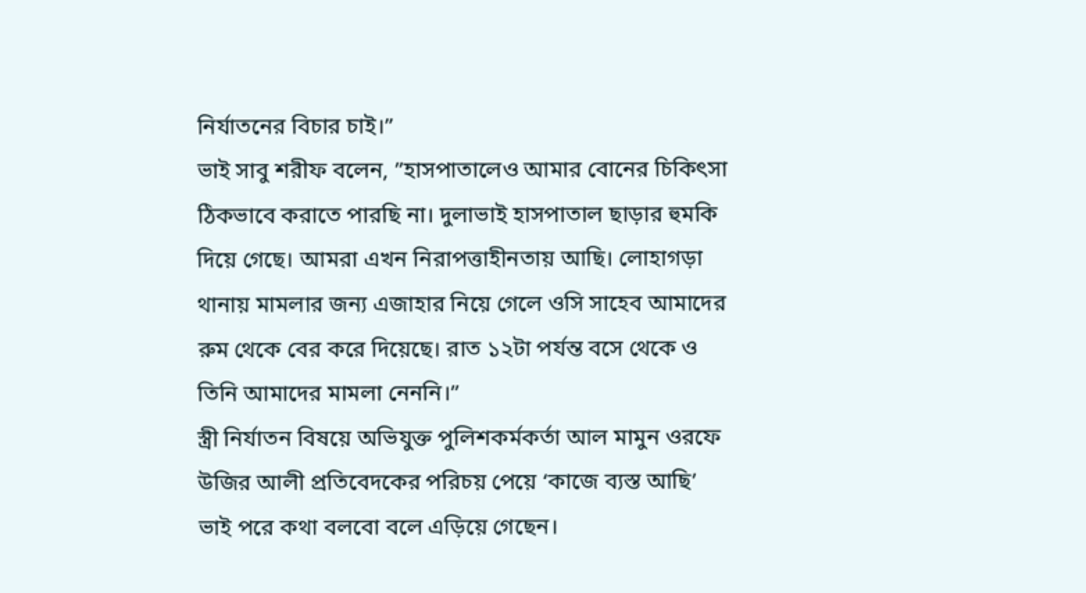নির্যাতনের বিচার চাই।”
ভাই সাবু শরীফ বলেন, ”হাসপাতালেও আমার বোনের চিকিৎসা ঠিকভাবে করাতে পারছি না। দুলাভাই হাসপাতাল ছাড়ার হুমকি দিয়ে গেছে। আমরা এখন নিরাপত্তাহীনতায় আছি। লোহাগড়া থানায় মামলার জন্য এজাহার নিয়ে গেলে ওসি সাহেব আমাদের রুম থেকে বের করে দিয়েছে। রাত ১২টা পর্যন্ত বসে থেকে ও তিনি আমাদের মামলা নেননি।”
স্ত্রী নির্যাতন বিষয়ে অভিযুক্ত পুলিশকর্মকর্তা আল মামুন ওরফে উজির আলী প্রতিবেদকের পরিচয় পেয়ে ‘কাজে ব্যস্ত আছি’ ভাই পরে কথা বলবো বলে এড়িয়ে গেছেন।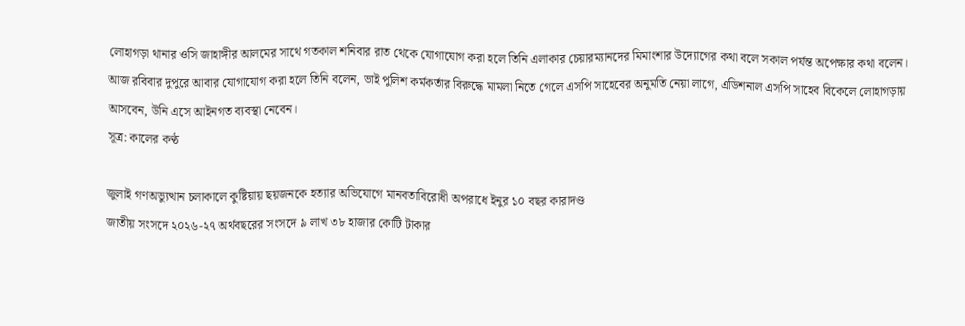লোহাগড়া থানার ওসি জাহাঙ্গীর আলমের সাথে গতকাল শনিবার রাত থেকে যোগাযোগ করা হলে তিনি এলাকার চেয়ারম্যানদের মিমাংশার উদ্যোগের কথা বলে সকাল পর্যন্ত অপেক্ষার কথা বলেন।
আজ রবিবার দুপুরে আবার যোগাযোগ করা হলে তিনি বলেন, ভাই পুলিশ কর্মকর্তার বিরুদ্ধে মামলা নিতে গেলে এসপি সাহেবের অনুমতি নেয়া লাগে, এডিশনাল এসপি সাহেব বিকেলে লোহাগড়ায় আসবেন, উনি এসে আইনগত ব্যবস্থা নেবেন।
সূত্র: কালের কণ্ঠ

জুলাই গণঅভ্যুত্থান চলাকালে কুষ্টিয়ায় ছয়জনকে হত্যার অভিযোগে মানবতাবিরোধী অপরাধে ইনুর ১০ বছর কারাদণ্ড
জাতীয় সংসদে ২০২৬-২৭ অর্থবছরের সংসদে ৯ লাখ ৩৮ হাজার কোটি টাকার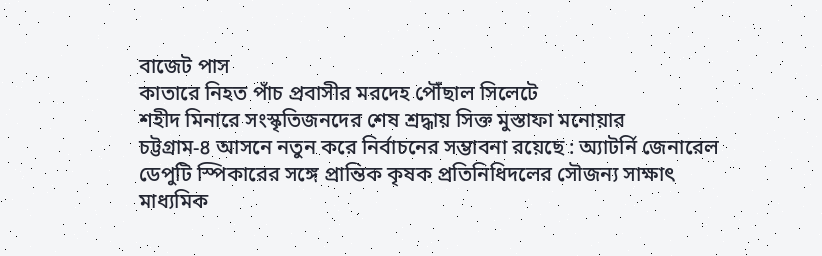বাজেট পাস
কাতারে নিহত পাঁচ প্রবাসীর মরদেহ পৌঁছাল সিলেটে
শহীদ মিনারে সংস্কৃতিজনদের শেষ শ্রদ্ধায় সিক্ত মুস্তাফা মনোয়ার
চট্টগ্রাম-৪ আসনে নতুন করে নির্বাচনের সম্ভাবনা রয়েছে : অ্যাটর্নি জেনারেল
ডেপুটি স্পিকারের সঙ্গে প্রান্তিক কৃষক প্রতিনিধিদলের সৌজন্য সাক্ষাৎ
মাধ্যমিক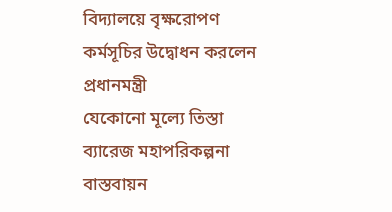বিদ্যালয়ে বৃক্ষরোপণ কর্মসূচির উদ্বোধন করলেন প্রধানমন্ত্রী
যেকোনো মূল্যে তিস্তা ব্যারেজ মহাপরিকল্পনা বাস্তবায়ন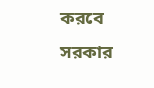করবে সরকার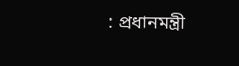: প্রধানমন্ত্রী